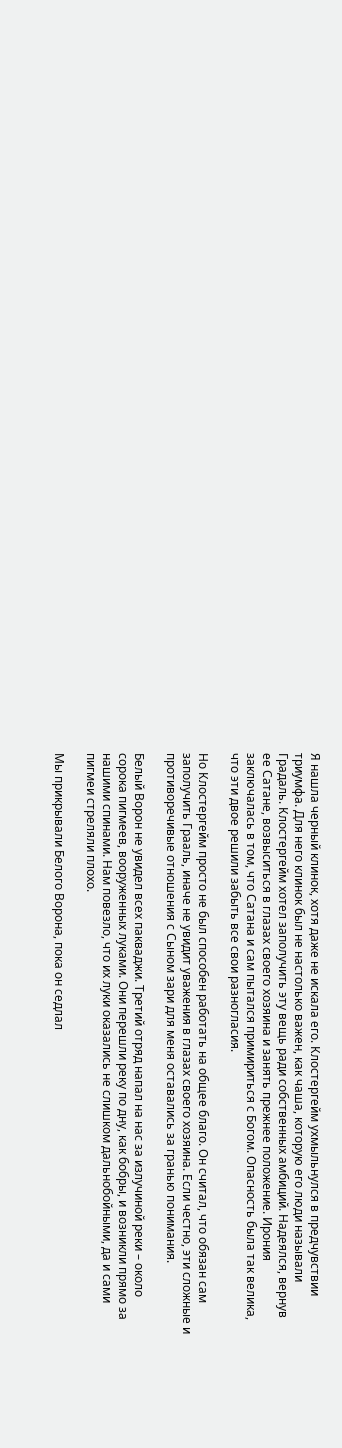Я нашла черный клинок, хотя даже не искала его. Клостергейм ухмыльнулся в предчувствии триумфа. Для него клинок был не настолько важен, как чаша, которую его люди называли Градаль. Клостергейм хотел заполучить эту вещь ради собственных амбиций. Надеялся, вернув ее Сатане, возвыситься в глазах своего хозяина и занять прежнее положение. Ирония заключалась в том, что Сатана и сам пытался примириться с Богом. Опасность была так велика, что эти двое решили забыть все свои разногласия.

Но Клостергейм просто не был способен работать на общее благо. Он считал, что обязан сам заполучить Грааль, иначе не увидит уважения в глазах своего хозяина. Если честно, эти сложные и противоречивые отношения с Сыном зари для меня оставались за гранью понимания.

Белый Ворон не увидел всех пакваджи. Третий отряд напал на нас за излучиной реки – около сорока пигмеев, вооруженных луками. Они перешли реку по дну, как бобры, и возникли прямо за нашими спинами. Нам повезло, что их луки оказались не слишком дальнобойными, да и сами пигмеи стреляли плохо.

Мы прикрывали Белого Ворона, пока он седлал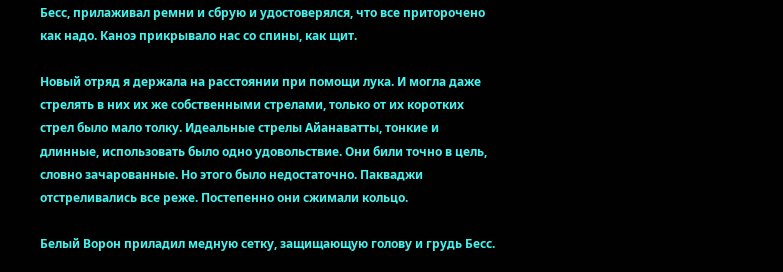Бесс, прилаживал ремни и сбрую и удостоверялся, что все приторочено как надо. Каноэ прикрывало нас со спины, как щит.

Новый отряд я держала на расстоянии при помощи лука. И могла даже стрелять в них их же собственными стрелами, только от их коротких стрел было мало толку. Идеальные стрелы Айанаватты, тонкие и длинные, использовать было одно удовольствие. Они били точно в цель, словно зачарованные. Но этого было недостаточно. Пакваджи отстреливались все реже. Постепенно они сжимали кольцо.

Белый Ворон приладил медную сетку, защищающую голову и грудь Бесс.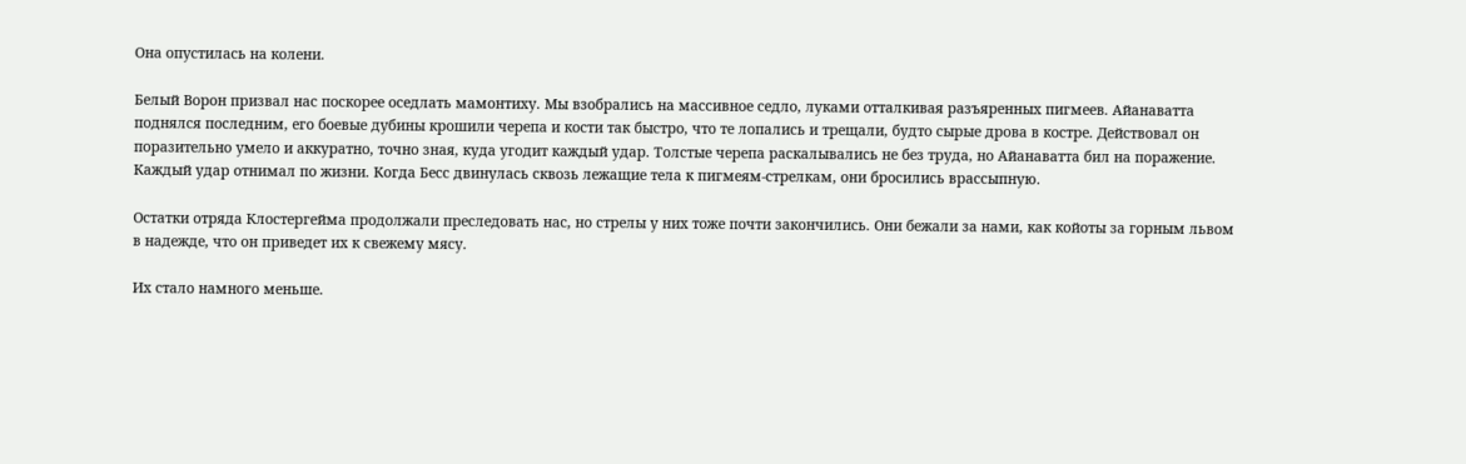Она опустилась на колени.

Белый Ворон призвал нас поскорее оседлать мамонтиху. Мы взобрались на массивное седло, луками отталкивая разъяренных пигмеев. Айанаватта поднялся последним, его боевые дубины крошили черепа и кости так быстро, что те лопались и трещали, будто сырые дрова в костре. Действовал он поразительно умело и аккуратно, точно зная, куда угодит каждый удар. Толстые черепа раскалывались не без труда, но Айанаватта бил на поражение. Каждый удар отнимал по жизни. Когда Бесс двинулась сквозь лежащие тела к пигмеям-стрелкам, они бросились врассыпную.

Остатки отряда Клостергейма продолжали преследовать нас, но стрелы у них тоже почти закончились. Они бежали за нами, как койоты за горным львом в надежде, что он приведет их к свежему мясу.

Их стало намного меньше.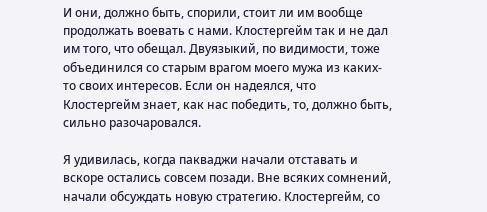И они, должно быть, спорили, стоит ли им вообще продолжать воевать с нами. Клостергейм так и не дал им того, что обещал. Двуязыкий, по видимости, тоже объединился со старым врагом моего мужа из каких-то своих интересов. Если он надеялся, что Клостергейм знает, как нас победить, то, должно быть, сильно разочаровался.

Я удивилась, когда пакваджи начали отставать и вскоре остались совсем позади. Вне всяких сомнений, начали обсуждать новую стратегию. Клостергейм, со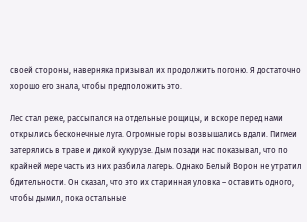своей стороны, наверняка призывал их продолжить погоню. Я достаточно хорошо его знала, чтобы предположить это.

Лес стал реже, рассыпался на отдельные рощицы, и вскоре перед нами открылись бесконечные луга. Огромные горы возвышались вдали. Пигмеи затерялись в траве и дикой кукурузе. Дым позади нас показывал, что по крайней мере часть из них разбила лагерь. Однако Белый Ворон не утратил бдительности. Он сказал, что это их старинная уловка – оставить одного, чтобы дымил, пока остальные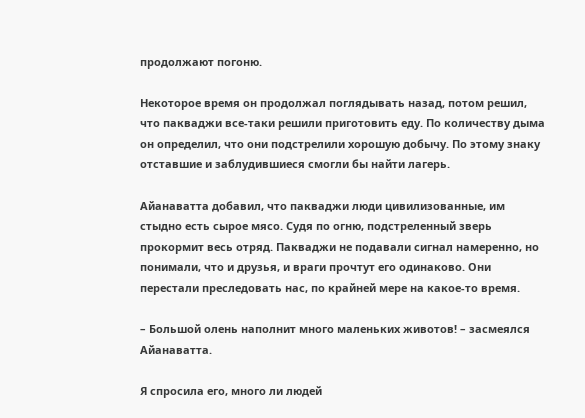продолжают погоню.

Некоторое время он продолжал поглядывать назад, потом решил, что пакваджи все-таки решили приготовить еду. По количеству дыма он определил, что они подстрелили хорошую добычу. По этому знаку отставшие и заблудившиеся смогли бы найти лагерь.

Айанаватта добавил, что пакваджи люди цивилизованные, им стыдно есть сырое мясо. Судя по огню, подстреленный зверь прокормит весь отряд. Пакваджи не подавали сигнал намеренно, но понимали, что и друзья, и враги прочтут его одинаково. Они перестали преследовать нас, по крайней мере на какое-то время.

– Большой олень наполнит много маленьких животов! – засмеялся Айанаватта.

Я спросила его, много ли людей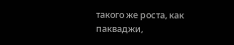такого же роста, как пакваджи,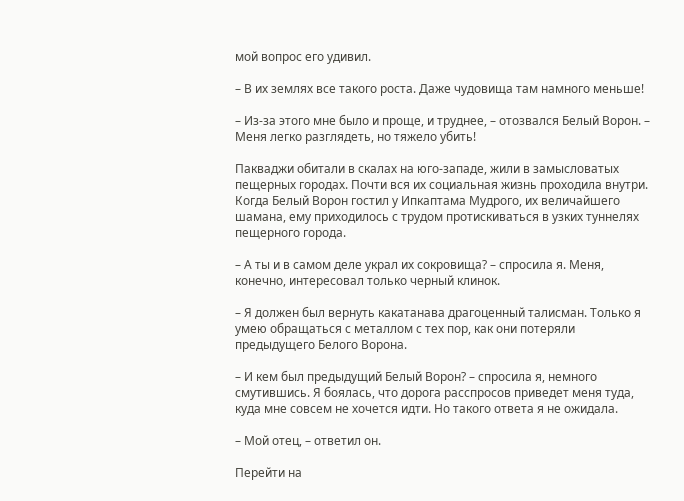мой вопрос его удивил.

– В их землях все такого роста. Даже чудовища там намного меньше!

– Из-за этого мне было и проще, и труднее, – отозвался Белый Ворон. – Меня легко разглядеть, но тяжело убить!

Пакваджи обитали в скалах на юго-западе, жили в замысловатых пещерных городах. Почти вся их социальная жизнь проходила внутри. Когда Белый Ворон гостил у Ипкаптама Мудрого, их величайшего шамана, ему приходилось с трудом протискиваться в узких туннелях пещерного города.

– А ты и в самом деле украл их сокровища? – спросила я. Меня, конечно, интересовал только черный клинок.

– Я должен был вернуть какатанава драгоценный талисман. Только я умею обращаться с металлом с тех пор, как они потеряли предыдущего Белого Ворона.

– И кем был предыдущий Белый Ворон? – спросила я, немного смутившись. Я боялась, что дорога расспросов приведет меня туда, куда мне совсем не хочется идти. Но такого ответа я не ожидала.

– Мой отец, – ответил он.

Перейти на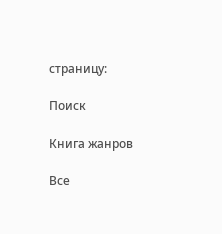страницу:

Поиск

Книга жанров

Все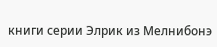книги серии Элрик из Мелнибонэ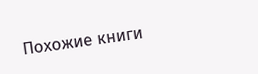Похожие книги